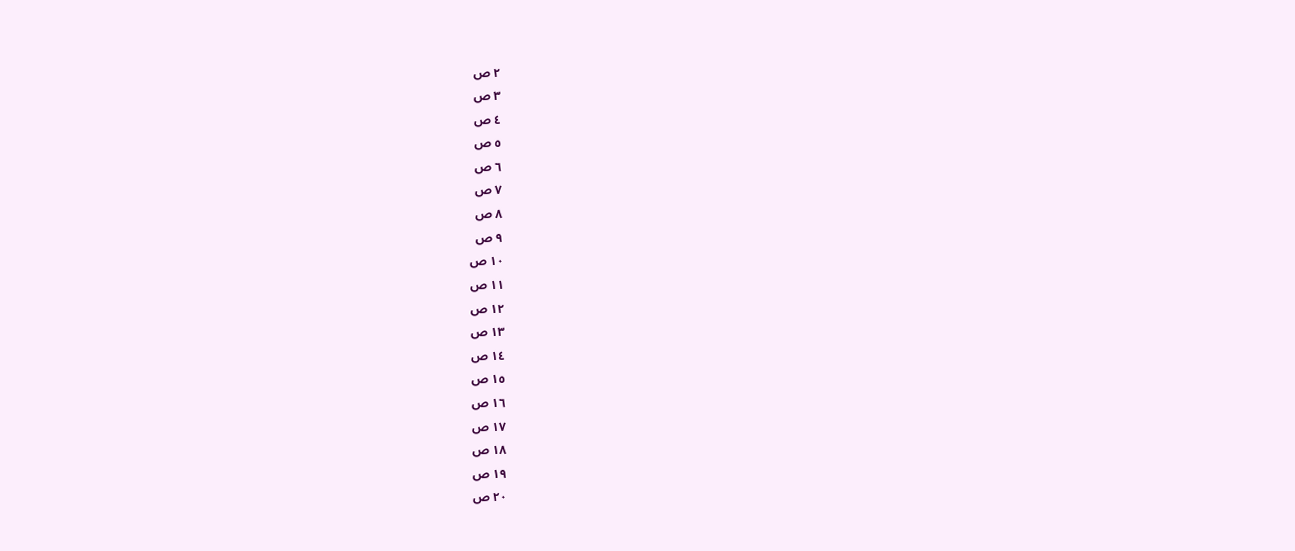٢ ص
٣ ص
٤ ص
٥ ص
٦ ص
٧ ص
٨ ص
٩ ص
١٠ ص
١١ ص
١٢ ص
١٣ ص
١٤ ص
١٥ ص
١٦ ص
١٧ ص
١٨ ص
١٩ ص
٢٠ ص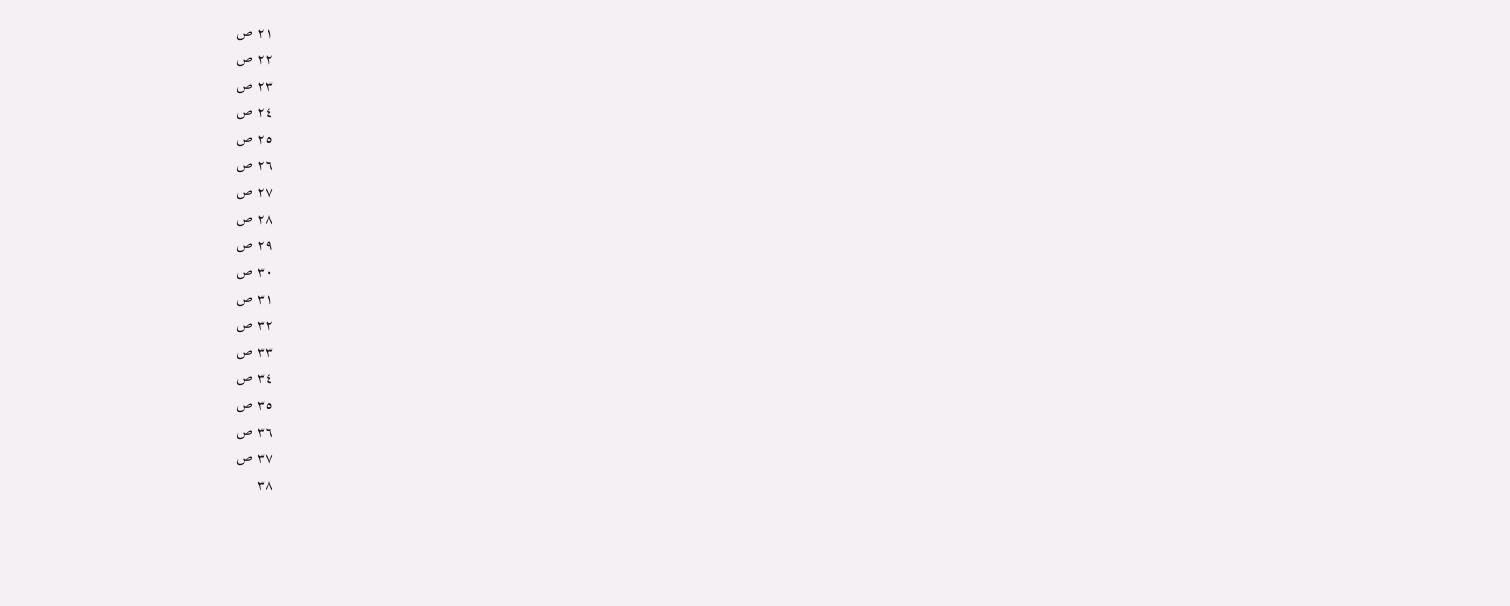٢١ ص
٢٢ ص
٢٣ ص
٢٤ ص
٢٥ ص
٢٦ ص
٢٧ ص
٢٨ ص
٢٩ ص
٣٠ ص
٣١ ص
٣٢ ص
٣٣ ص
٣٤ ص
٣٥ ص
٣٦ ص
٣٧ ص
٣٨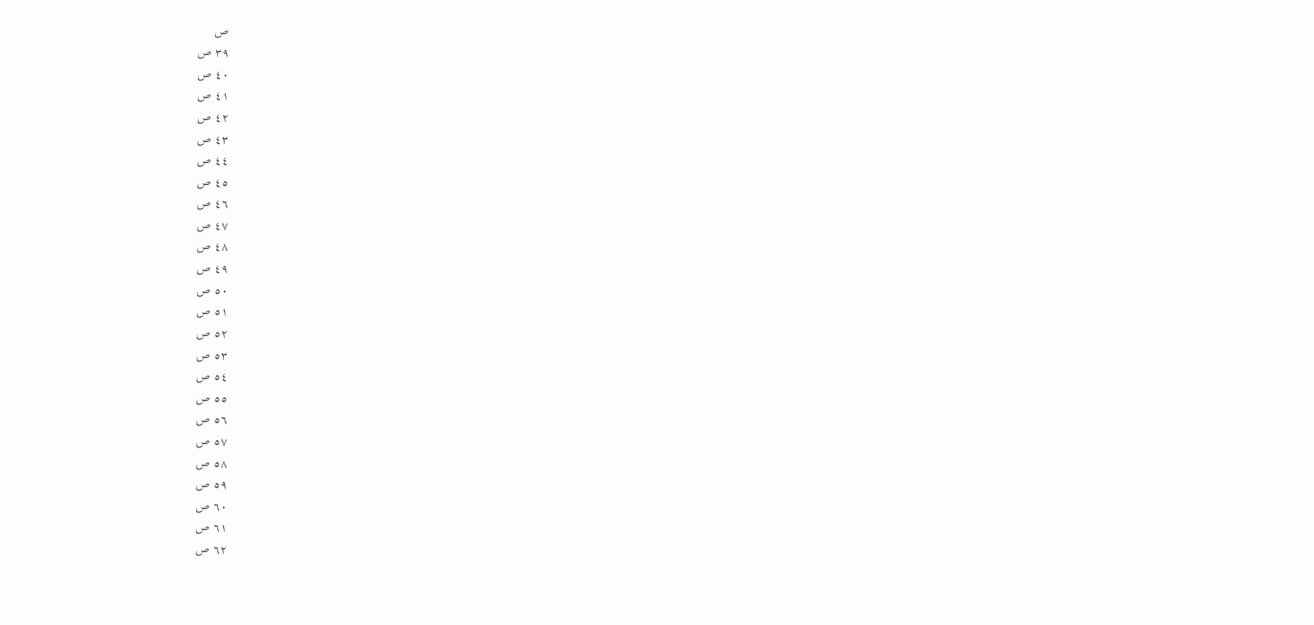ص
٣٩ ص
٤٠ ص
٤١ ص
٤٢ ص
٤٣ ص
٤٤ ص
٤٥ ص
٤٦ ص
٤٧ ص
٤٨ ص
٤٩ ص
٥٠ ص
٥١ ص
٥٢ ص
٥٣ ص
٥٤ ص
٥٥ ص
٥٦ ص
٥٧ ص
٥٨ ص
٥٩ ص
٦٠ ص
٦١ ص
٦٢ ص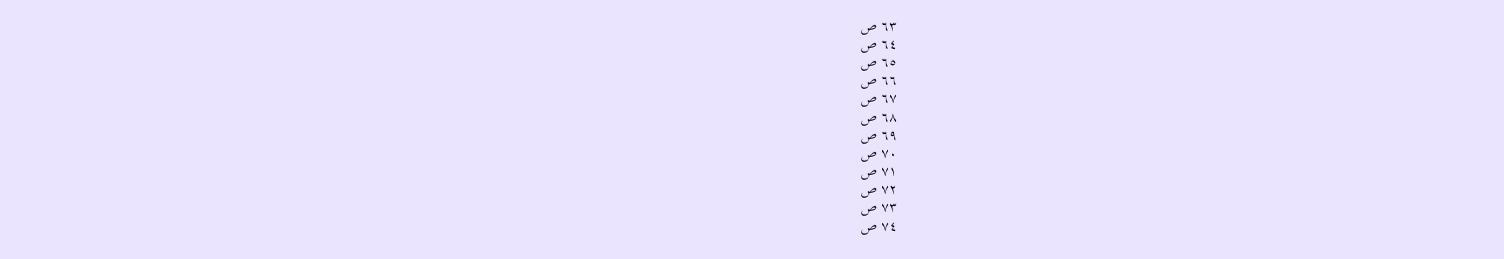٦٣ ص
٦٤ ص
٦٥ ص
٦٦ ص
٦٧ ص
٦٨ ص
٦٩ ص
٧٠ ص
٧١ ص
٧٢ ص
٧٣ ص
٧٤ ص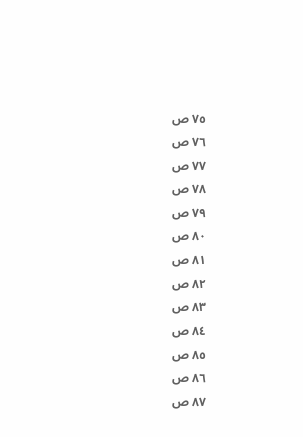٧٥ ص
٧٦ ص
٧٧ ص
٧٨ ص
٧٩ ص
٨٠ ص
٨١ ص
٨٢ ص
٨٣ ص
٨٤ ص
٨٥ ص
٨٦ ص
٨٧ ص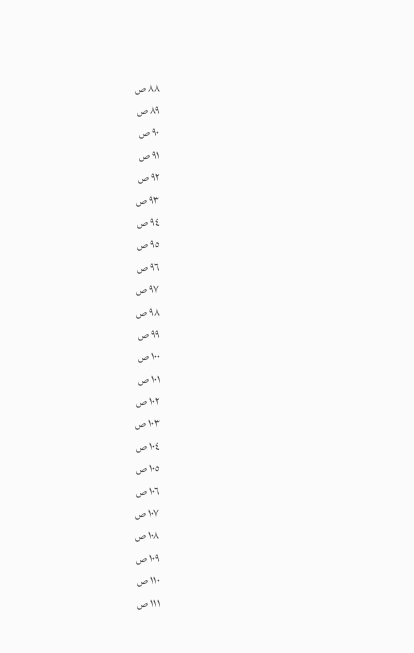٨٨ ص
٨٩ ص
٩٠ ص
٩١ ص
٩٢ ص
٩٣ ص
٩٤ ص
٩٥ ص
٩٦ ص
٩٧ ص
٩٨ ص
٩٩ ص
١٠٠ ص
١٠١ ص
١٠٢ ص
١٠٣ ص
١٠٤ ص
١٠٥ ص
١٠٦ ص
١٠٧ ص
١٠٨ ص
١٠٩ ص
١١٠ ص
١١١ ص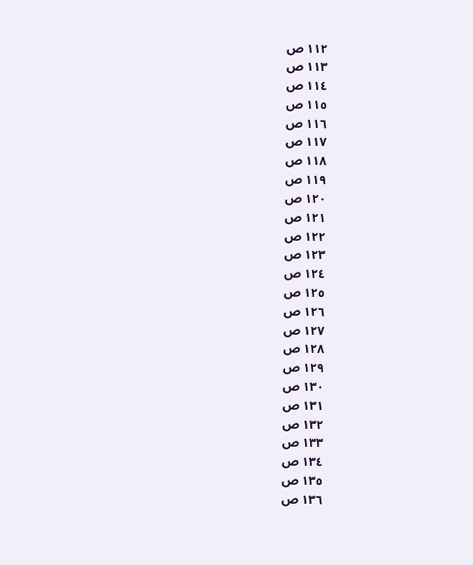١١٢ ص
١١٣ ص
١١٤ ص
١١٥ ص
١١٦ ص
١١٧ ص
١١٨ ص
١١٩ ص
١٢٠ ص
١٢١ ص
١٢٢ ص
١٢٣ ص
١٢٤ ص
١٢٥ ص
١٢٦ ص
١٢٧ ص
١٢٨ ص
١٢٩ ص
١٣٠ ص
١٣١ ص
١٣٢ ص
١٣٣ ص
١٣٤ ص
١٣٥ ص
١٣٦ ص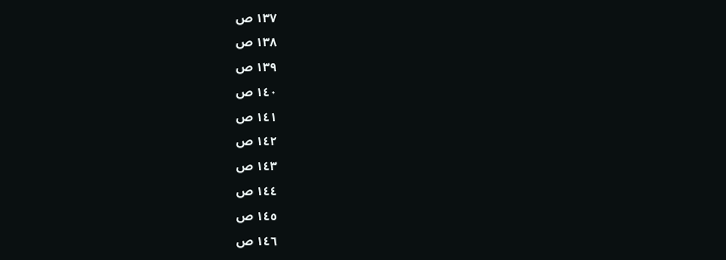١٣٧ ص
١٣٨ ص
١٣٩ ص
١٤٠ ص
١٤١ ص
١٤٢ ص
١٤٣ ص
١٤٤ ص
١٤٥ ص
١٤٦ ص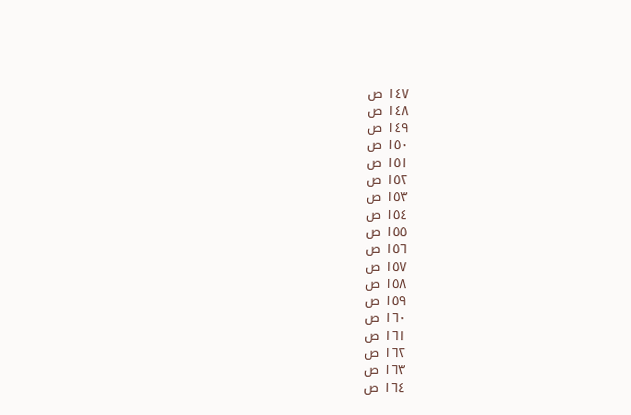١٤٧ ص
١٤٨ ص
١٤٩ ص
١٥٠ ص
١٥١ ص
١٥٢ ص
١٥٣ ص
١٥٤ ص
١٥٥ ص
١٥٦ ص
١٥٧ ص
١٥٨ ص
١٥٩ ص
١٦٠ ص
١٦١ ص
١٦٢ ص
١٦٣ ص
١٦٤ ص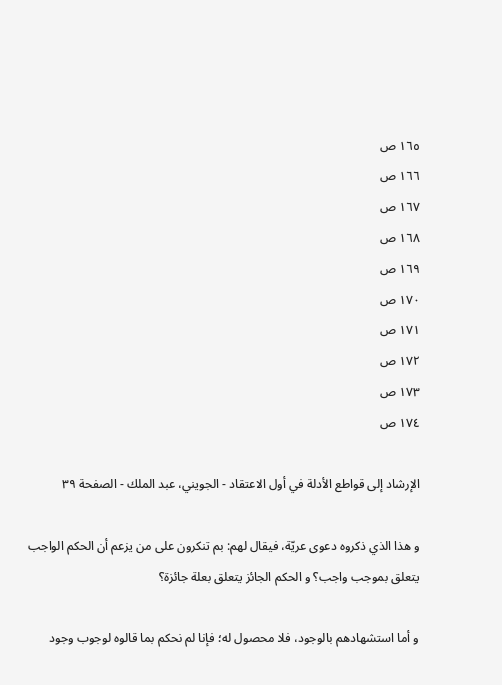١٦٥ ص
١٦٦ ص
١٦٧ ص
١٦٨ ص
١٦٩ ص
١٧٠ ص
١٧١ ص
١٧٢ ص
١٧٣ ص
١٧٤ ص

الإرشاد إلى قواطع الأدلة في أول الاعتقاد - الجویني، عبد الملك - الصفحة ٣٩

و هذا الذي ذكروه دعوى عريّة، فيقال لهم: بم تنكرون على من يزعم أن الحكم الواجب يتعلق بموجب واجب؟ و الحكم الجائز يتعلق بعلة جائزة؟

و أما استشهادهم بالوجود، فلا محصول له؛ فإنا لم نحكم بما قالوه لوجوب وجود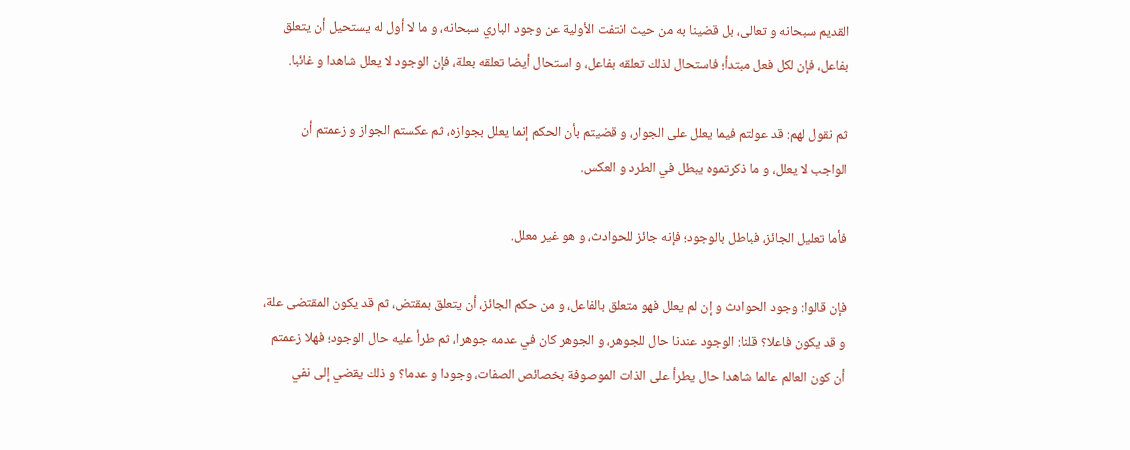القديم سبحانه و تعالى، بل قضينا به من حيث انتفت الأولية عن وجود الباري سبحانه، و ما لا أول له يستحيل أن يتعلق بفاعل، فإن لكل فعل مبتدأ؛ فاستحال لذلك تعلقه بفاعل، و استحال أيضا تعلقه بعلة، فإن الوجود لا يعلل شاهدا و غائبا.

ثم نقول لهم: قد عولتم فيما يعلل على الجوار، و قضيتم بأن الحكم إنما يعلل بجوازه، ثم عكستم الجواز و زعمتم أن الواجب لا يعلل، و ما ذكرتموه يبطل في الطرد و العكس.

فأما تعليل الجائز، فباطل بالوجود؛ فإنه جائز للحوادث، و هو غير معلل.

فإن قالوا: وجود الحوادث و إن لم يعلل فهو متعلق بالفاعل، و من حكم الجائز، أن يتعلق بمقتض، ثم قد يكون المقتضى علة، و قد يكون فاعلا؟ قلنا: الوجود عندنا حال للجوهر، و الجوهر كان في عدمه جوهرا، ثم طرأ عليه حال الوجود؛ فهلا زعمتم أن كون العالم عالما شاهدا حال يطرأ على الذات الموصوفة بخصائص الصفات، وجودا و عدما؟ و ذلك يقضي إلى نفي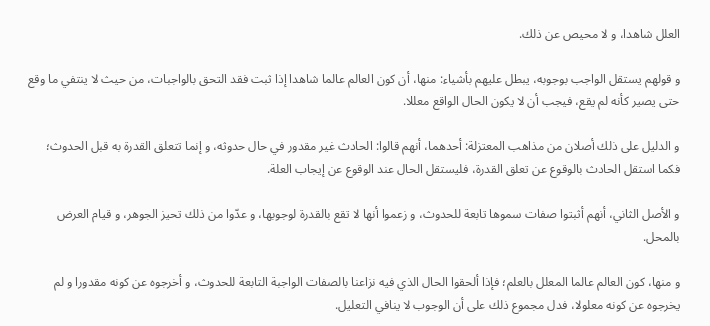العلل شاهدا، و لا محيص عن ذلك.

و قولهم يستقل الواجب بوجوبه، يبطل عليهم بأشياء: منها، أن كون العالم عالما شاهدا إذا ثبت فقد التحق بالواجبات، من حيث لا ينتفي ما وقع حتى يصير كأنه لم يقع، فيجب أن لا يكون الحال الواقع معللا.

و الدليل على ذلك أصلان من مذاهب المعتزلة: أحدهما، أنهم قالوا: الحادث غير مقدور في حال حدوثه، و إنما تتعلق القدرة به قبل الحدوث؛ فكما استقل الحادث بالوقوع عن تعلق القدرة، فليستقل الحال عند الوقوع عن إيجاب العلة.

و الأصل الثاني‌، أنهم أثبتوا صفات سموها تابعة للحدوث، و زعموا أنها لا تقع بالقدرة لوجوبها، و عدّوا من ذلك تحيز الجوهر، و قيام العرض بالمحل.

و منها، كون العالم عالما المعلل بالعلم؛ فإذا ألحقوا الحال الذي فيه نزاعنا بالصفات الواجبة التابعة للحدوث، و أخرجوه عن كونه مقدورا و لم يخرجوه عن كونه معلولا، فدل مجموع ذلك على أن الوجوب لا ينافي التعليل.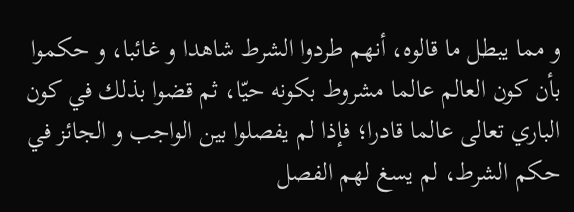و مما يبطل ما قالوه، أنهم طردوا الشرط شاهدا و غائبا، و حكموا بأن كون العالم عالما مشروط بكونه حيّا، ثم قضوا بذلك في كون الباري تعالى عالما قادرا؛ فإذا لم يفصلوا بين الواجب و الجائز في حكم الشرط، لم يسغ لهم الفصل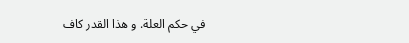في حكم العلة. و هذا القدر كاف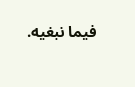فيما نبغيه.